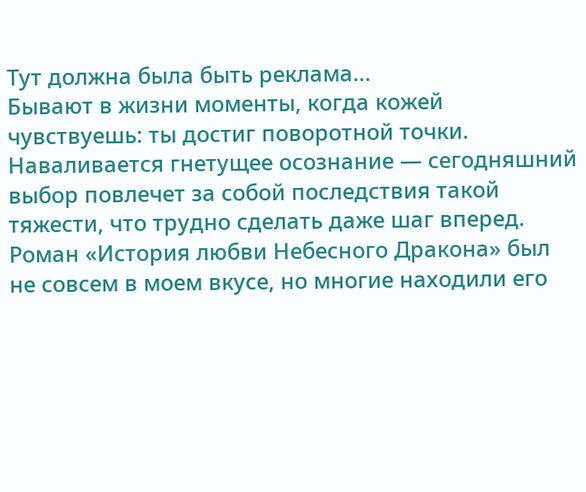Тут должна была быть реклама...
Бывают в жизни моменты, когда кожей чувствуешь: ты достиг поворотной точки. Наваливается гнетущее осознание — сегодняшний выбор повлечет за собой последствия такой тяжести, что трудно сделать даже шаг вперед.
Роман «История любви Небесного Дракона» был не совсем в моем вкусе, но многие находили его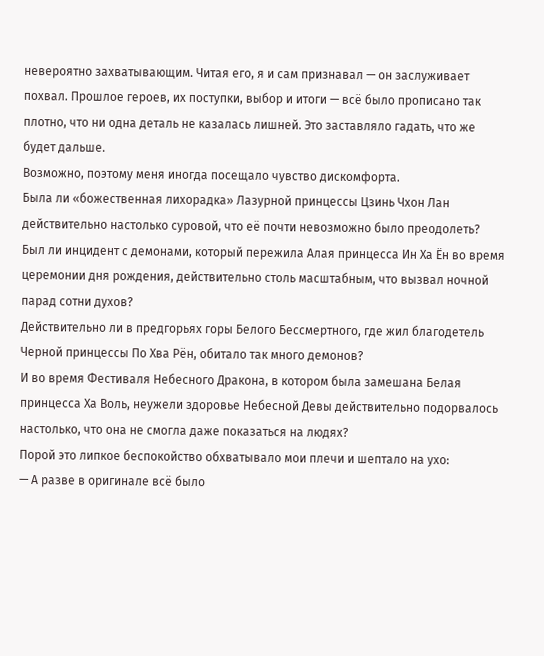невероятно захватывающим. Читая его, я и сам признавал — он заслуживает похвал. Прошлое героев, их поступки, выбор и итоги — всё было прописано так плотно, что ни одна деталь не казалась лишней. Это заставляло гадать, что же будет дальше.
Возможно, поэтому меня иногда посещало чувство дискомфорта.
Была ли «божественная лихорадка» Лазурной принцессы Цзинь Чхон Лан действительно настолько суровой, что её почти невозможно было преодолеть?
Был ли инцидент с демонами, который пережила Алая принцесса Ин Ха Ён во время церемонии дня рождения, действительно столь масштабным, что вызвал ночной парад сотни духов?
Действительно ли в предгорьях горы Белого Бессмертного, где жил благодетель Черной принцессы По Хва Рён, обитало так много демонов?
И во время Фестиваля Небесного Дракона, в котором была замешана Белая принцесса Ха Воль, неужели здоровье Небесной Девы действительно подорвалось настолько, что она не смогла даже показаться на людях?
Порой это липкое беспокойство обхватывало мои плечи и шептало на ухо:
— А разве в оригинале всё было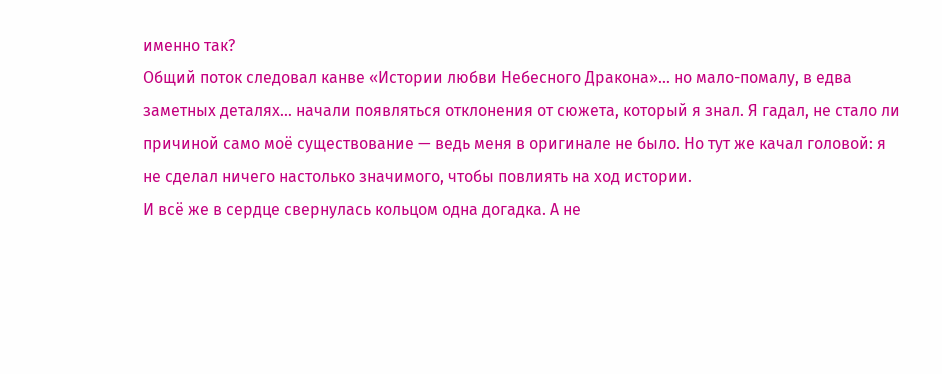именно так?
Общий поток следовал канве «Истории любви Небесного Дракона»… но мало-помалу, в едва заметных деталях… начали появляться отклонения от сюжета, который я знал. Я гадал, не стало ли причиной само моё существование — ведь меня в оригинале не было. Но тут же качал головой: я не сделал ничего настолько значимого, чтобы повлиять на ход истории.
И всё же в сердце свернулась кольцом одна догадка. А не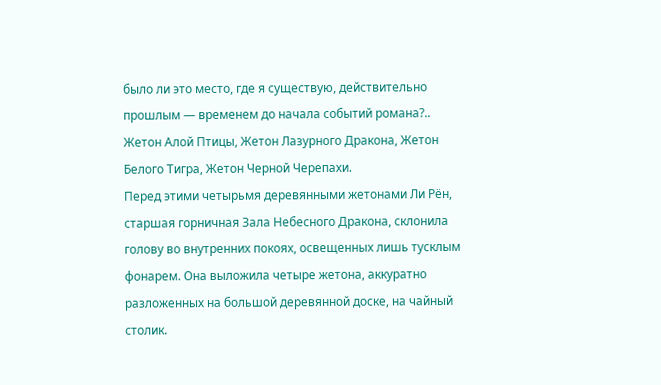было ли это место, где я существую, действительно прошлым — временем до начала событий романа?..
Жетон Алой Птицы, Жетон Лазурного Дракона, Жетон Белого Тигра, Жетон Черной Черепахи.
Перед этими четырьмя деревянными жетонами Ли Рён, старшая горничная Зала Небесного Дракона, склонила голову во внутренних покоях, освещенных лишь тусклым фонарем. Она выложила четыре жетона, аккуратно разложенных на большой деревянной доске, на чайный столик.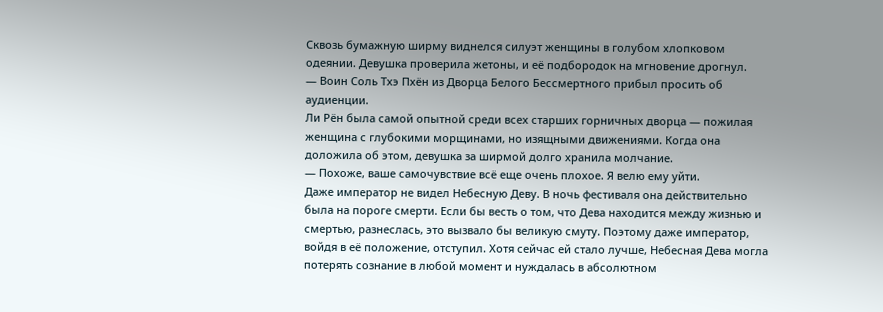Сквозь бумажную ширму виднелся силуэт женщины в голубом хлопковом одеянии. Девушка проверила жетоны, и её подбородок на мгновение дрогнул.
— Воин Соль Тхэ Пхён из Дворца Белого Бессмертного прибыл просить об аудиенции.
Ли Рён была самой опытной среди всех старших горничных дворца — пожилая женщина с глубокими морщинами, но изящными движениями. Когда она доложила об этом, девушка за ширмой долго хранила молчание.
— Похоже, ваше самочувствие всё еще очень плохое. Я велю ему уйти.
Даже император не видел Небесную Деву. В ночь фестиваля она действительно была на пороге смерти. Если бы весть о том, что Дева находится между жизнью и смертью, разнеслась, это вызвало бы великую смуту. Поэтому даже император, войдя в её положение, отступил. Хотя сейчас ей стало лучше, Небесная Дева могла потерять сознание в любой момент и нуждалась в абсолютном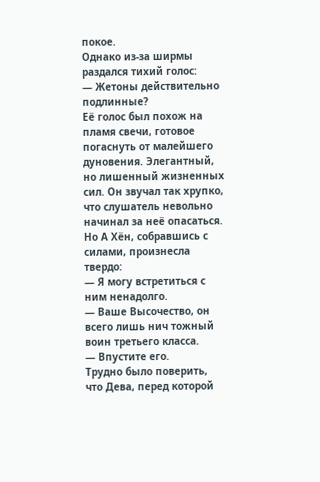покое.
Однако из-за ширмы раздался тихий голос:
— Жетоны действительно подлинные?
Её голос был похож на пламя свечи, готовое погаснуть от малейшего дуновения. Элегантный, но лишенный жизненных сил. Он звучал так хрупко, что слушатель невольно начинал за неё опасаться.
Но А Хён, собравшись с силами, произнесла твердо:
— Я могу встретиться с ним ненадолго.
— Ваше Высочество, он всего лишь нич тожный воин третьего класса.
— Впустите его.
Трудно было поверить, что Дева, перед которой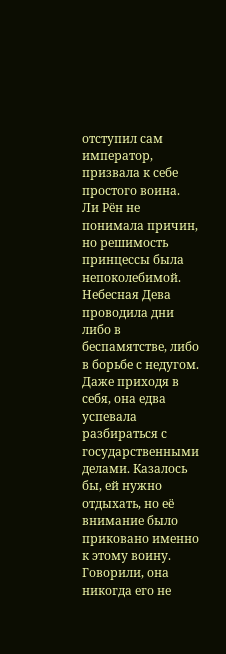отступил сам император, призвала к себе простого воина. Ли Рён не понимала причин, но решимость принцессы была непоколебимой. Небесная Дева проводила дни либо в беспамятстве, либо в борьбе с недугом. Даже приходя в себя, она едва успевала разбираться с государственными делами. Казалось бы, ей нужно отдыхать, но её внимание было приковано именно к этому воину. Говорили, она никогда его не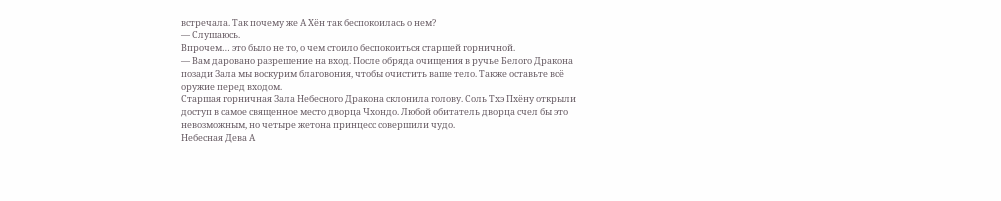встречала. Так почему же А Хён так беспокоилась о нем?
— Слушаюсь.
Впрочем… это было не то, о чем стоило беспокоиться старшей горничной.
— Вам даровано разрешение на вход. После обряда очищения в ручье Белого Дракона позади Зала мы воскурим благовония, чтобы очистить ваше тело. Также оставьте всё оружие перед входом.
Старшая горничная Зала Небесного Дракона склонила голову. Соль Тхэ Пхёну открыли доступ в самое священное место дворца Чхондо. Любой обитатель дворца счел бы это невозможным, но четыре жетона принцесс совершили чудо.
Небесная Дева А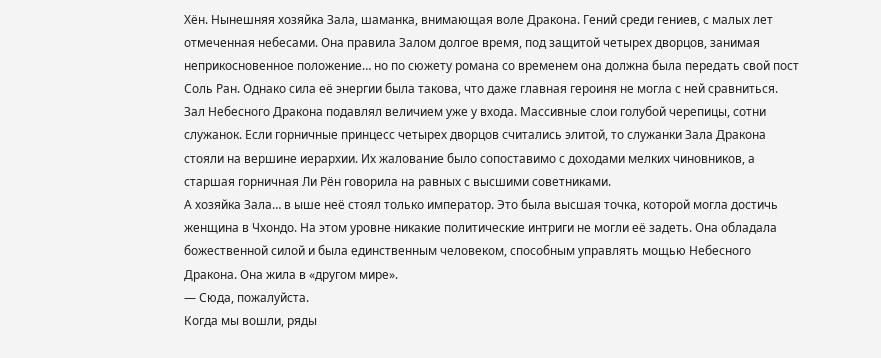Хён. Нынешняя хозяйка Зала, шаманка, внимающая воле Дракона. Гений среди гениев, с малых лет отмеченная небесами. Она правила Залом долгое время, под защитой четырех дворцов, занимая неприкосновенное положение… но по сюжету романа со временем она должна была передать свой пост Соль Ран. Однако сила её энергии была такова, что даже главная героиня не могла с ней сравниться.
Зал Небесного Дракона подавлял величием уже у входа. Массивные слои голубой черепицы, сотни служанок. Если горничные принцесс четырех дворцов считались элитой, то служанки Зала Дракона стояли на вершине иерархии. Их жалование было сопоставимо с доходами мелких чиновников, а старшая горничная Ли Рён говорила на равных с высшими советниками.
А хозяйка Зала… в ыше неё стоял только император. Это была высшая точка, которой могла достичь женщина в Чхондо. На этом уровне никакие политические интриги не могли её задеть. Она обладала божественной силой и была единственным человеком, способным управлять мощью Небесного Дракона. Она жила в «другом мире».
— Сюда, пожалуйста.
Когда мы вошли, ряды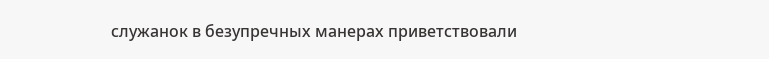служанок в безупречных манерах приветствовали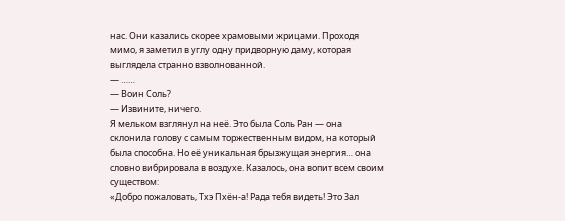нас. Они казались скорее храмовыми жрицами. Проходя мимо, я заметил в углу одну придворную даму, которая выглядела странно взволнованной.
— ……
— Воин Соль?
— Извините, ничего.
Я мельком взглянул на неё. Это была Соль Ран — она склонила голову с самым торжественным видом, на который была способна. Но её уникальная брызжущая энергия… она словно вибрировала в воздухе. Казалось, она вопит всем своим существом:
«Добро пожаловать, Тхэ Пхён-а! Рада тебя видеть! Это Зал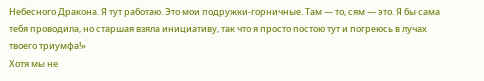Небесного Дракона. Я тут работаю. Это мои подружки-горничные. Там — то, сям — это. Я бы сама тебя проводила, но старшая взяла инициативу, так что я просто постою тут и погреюсь в лучах твоего триумфа!»
Хотя мы не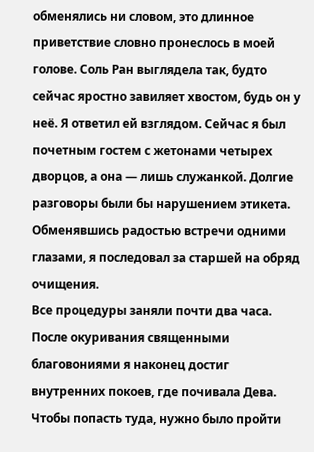обменялись ни словом, это длинное приветствие словно пронеслось в моей голове. Соль Ран выглядела так, будто сейчас яростно завиляет хвостом, будь он у неё. Я ответил ей взглядом. Сейчас я был почетным гостем с жетонами четырех дворцов, а она — лишь служанкой. Долгие разговоры были бы нарушением этикета. Обменявшись радостью встречи одними глазами, я последовал за старшей на обряд очищения.
Все процедуры заняли почти два часа. После окуривания священными благовониями я наконец достиг внутренних покоев, где почивала Дева. Чтобы попасть туда, нужно было пройти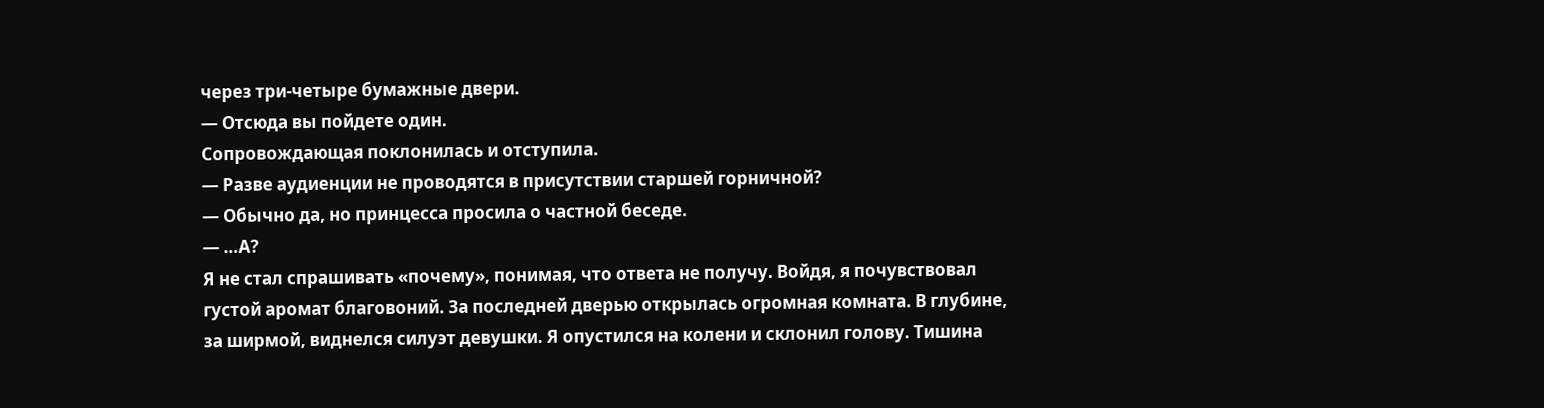через три-четыре бумажные двери.
— Отсюда вы пойдете один.
Сопровождающая поклонилась и отступила.
— Разве аудиенции не проводятся в присутствии старшей горничной?
— Обычно да, но принцесса просила о частной беседе.
— …А?
Я не стал спрашивать «почему», понимая, что ответа не получу. Войдя, я почувствовал густой аромат благовоний. За последней дверью открылась огромная комната. В глубине, за ширмой, виднелся силуэт девушки. Я опустился на колени и склонил голову. Тишина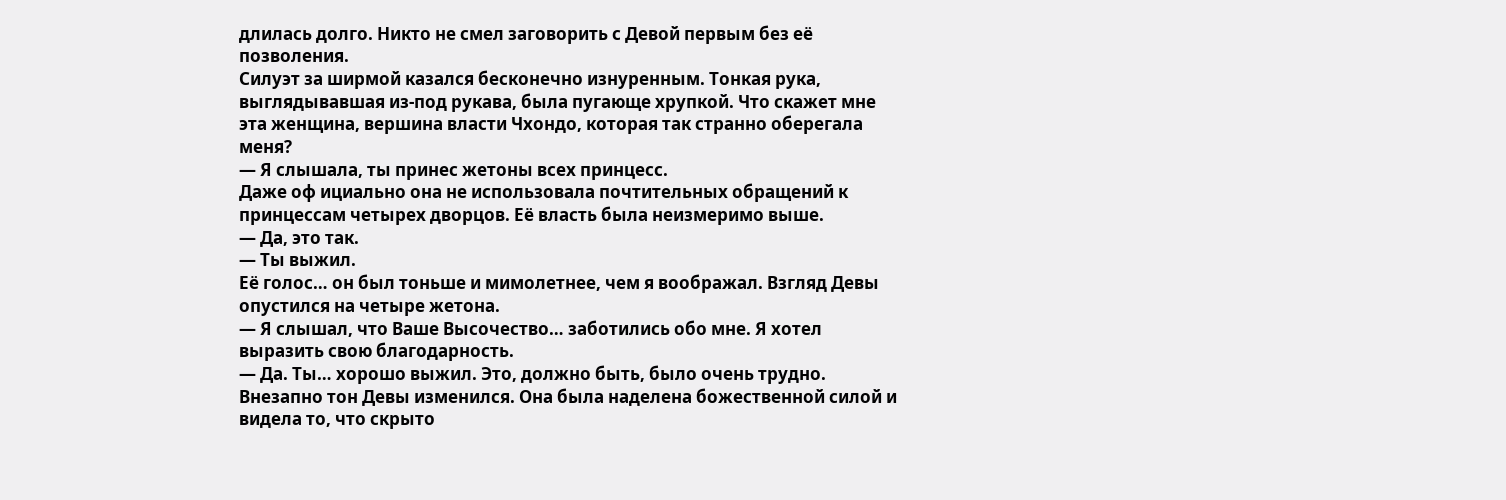длилась долго. Никто не смел заговорить с Девой первым без её позволения.
Силуэт за ширмой казался бесконечно изнуренным. Тонкая рука, выглядывавшая из-под рукава, была пугающе хрупкой. Что скажет мне эта женщина, вершина власти Чхондо, которая так странно оберегала меня?
— Я слышала, ты принес жетоны всех принцесс.
Даже оф ициально она не использовала почтительных обращений к принцессам четырех дворцов. Её власть была неизмеримо выше.
— Да, это так.
— Ты выжил.
Её голос… он был тоньше и мимолетнее, чем я воображал. Взгляд Девы опустился на четыре жетона.
— Я слышал, что Ваше Высочество… заботились обо мне. Я хотел выразить свою благодарность.
— Да. Ты… хорошо выжил. Это, должно быть, было очень трудно.
Внезапно тон Девы изменился. Она была наделена божественной силой и видела то, что скрыто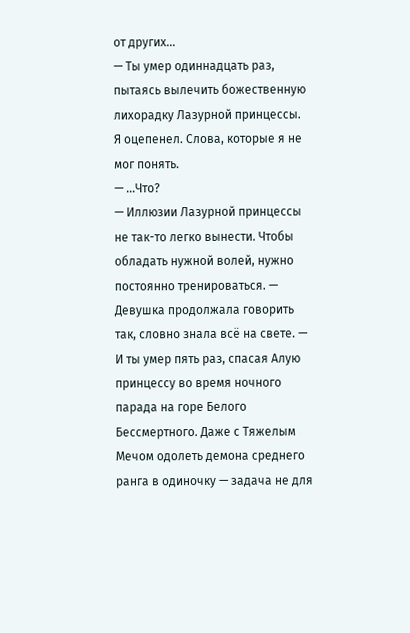от других…
— Ты умер одиннадцать раз, пытаясь вылечить божественную лихорадку Лазурной принцессы.
Я оцепенел. Слова, которые я не мог понять.
— …Что?
— Иллюзии Лазурной принцессы не так-то легко вынести. Чтобы обладать нужной волей, нужно постоянно тренироваться. — Девушка продолжала говорить так, словно знала всё на свете. — И ты умер пять раз, спасая Алую принцессу во время ночного парада на горе Белого Бессмертного. Даже с Тяжелым Мечом одолеть демона среднего ранга в одиночку — задача не для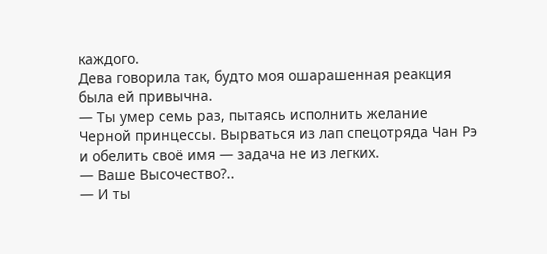каждого.
Дева говорила так, будто моя ошарашенная реакция была ей привычна.
— Ты умер семь раз, пытаясь исполнить желание Черной принцессы. Вырваться из лап спецотряда Чан Рэ и обелить своё имя — задача не из легких.
— Ваше Высочество?..
— И ты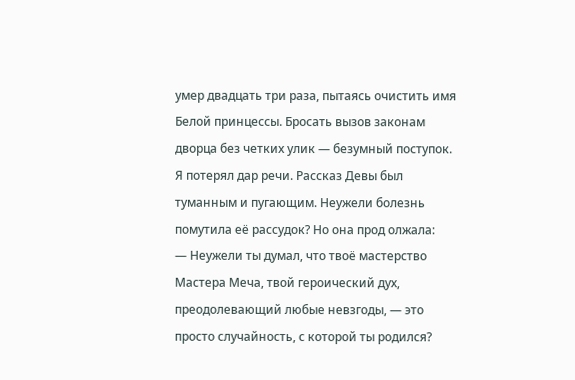умер двадцать три раза, пытаясь очистить имя Белой принцессы. Бросать вызов законам дворца без четких улик — безумный поступок.
Я потерял дар речи. Рассказ Девы был туманным и пугающим. Неужели болезнь помутила её рассудок? Но она прод олжала:
— Неужели ты думал, что твоё мастерство Мастера Меча, твой героический дух, преодолевающий любые невзгоды, — это просто случайность, с которой ты родился?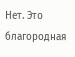Нет. Это благородная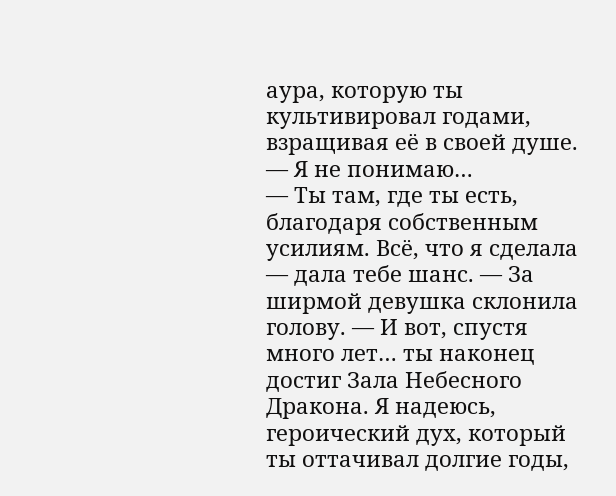аура, которую ты культивировал годами, взращивая её в своей душе.
— Я не понимаю…
— Ты там, где ты есть, благодаря собственным усилиям. Всё, что я сделала — дала тебе шанс. — За ширмой девушка склонила голову. — И вот, спустя много лет… ты наконец достиг Зала Небесного Дракона. Я надеюсь, героический дух, который ты оттачивал долгие годы,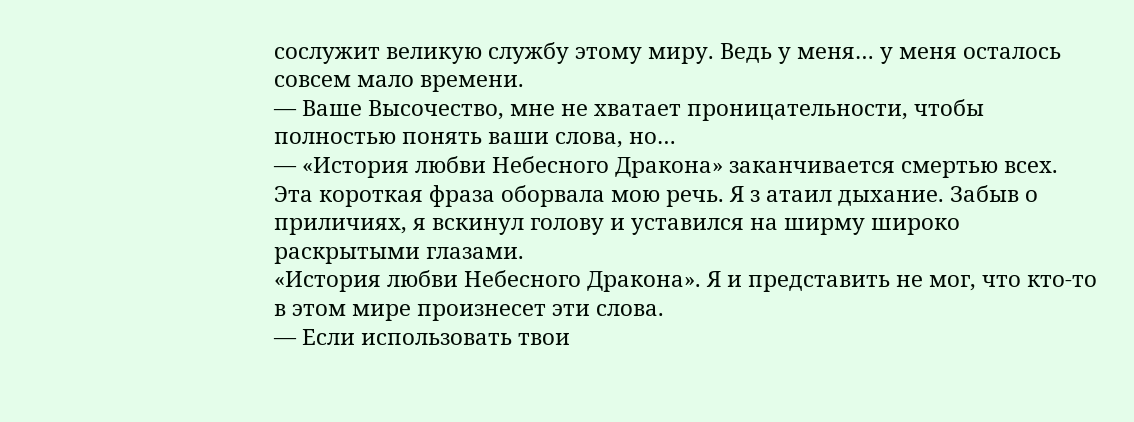сослужит великую службу этому миру. Ведь у меня… у меня осталось совсем мало времени.
— Ваше Высочество, мне не хватает проницательности, чтобы полностью понять ваши слова, но…
— «История любви Небесного Дракона» заканчивается смертью всех.
Эта короткая фраза оборвала мою речь. Я з атаил дыхание. Забыв о приличиях, я вскинул голову и уставился на ширму широко раскрытыми глазами.
«История любви Небесного Дракона». Я и представить не мог, что кто-то в этом мире произнесет эти слова.
— Если использовать твои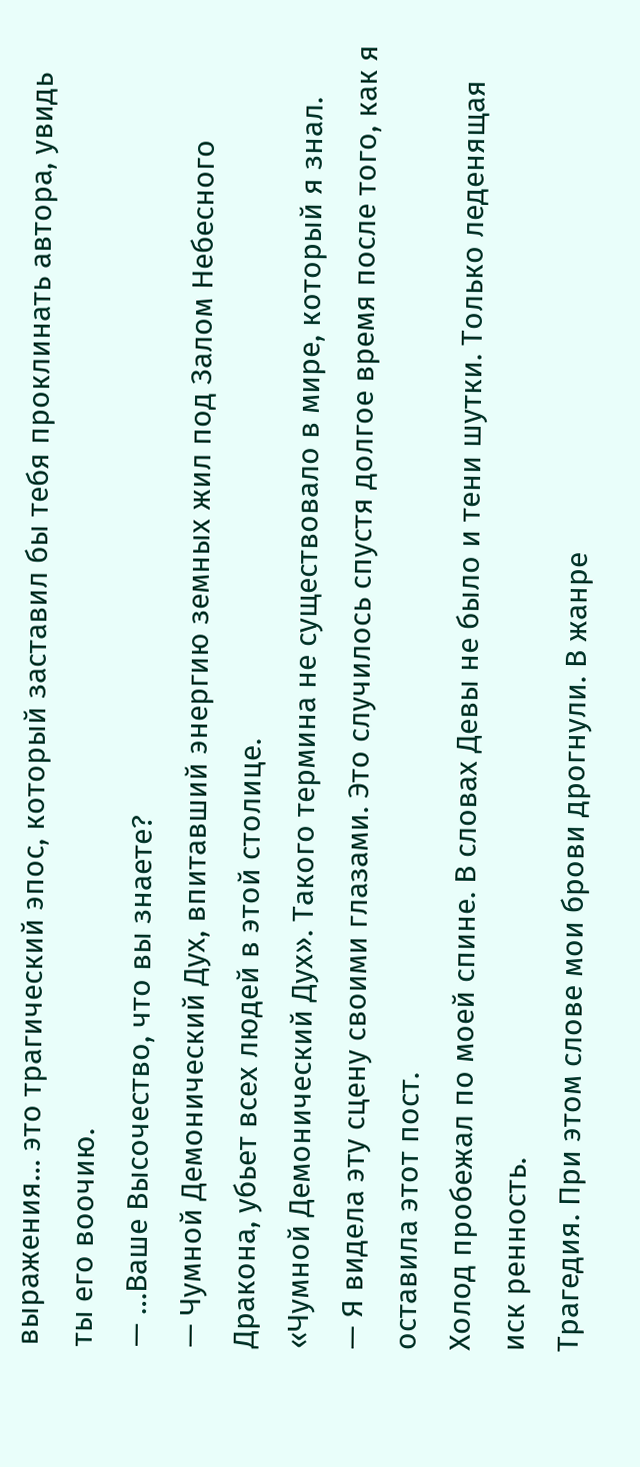выражения… это трагический эпос, который заставил бы тебя проклинать автора, увидь ты его воочию.
— …Ваше Высочество, что вы знаете?
— Чумной Демонический Дух, впитавший энергию земных жил под Залом Небесного Дракона, убьет всех людей в этой столице.
«Чумной Демонический Дух». Такого термина не существовало в мире, который я знал.
— Я видела эту сцену своими глазами. Это случилось спустя долгое время после того, как я оставила этот пост.
Холод пробежал по моей спине. В словах Девы не было и тени шутки. Только леденящая иск ренность.
Трагедия. При этом слове мои брови дрогнули. В жанре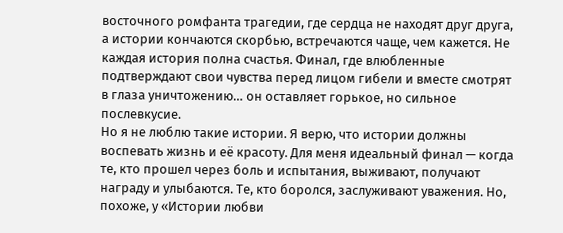восточного ромфанта трагедии, где сердца не находят друг друга, а истории кончаются скорбью, встречаются чаще, чем кажется. Не каждая история полна счастья. Финал, где влюбленные подтверждают свои чувства перед лицом гибели и вместе смотрят в глаза уничтожению… он оставляет горькое, но сильное послевкусие.
Но я не люблю такие истории. Я верю, что истории должны воспевать жизнь и её красоту. Для меня идеальный финал — когда те, кто прошел через боль и испытания, выживают, получают награду и улыбаются. Те, кто боролся, заслуживают уважения. Но, похоже, у «Истории любви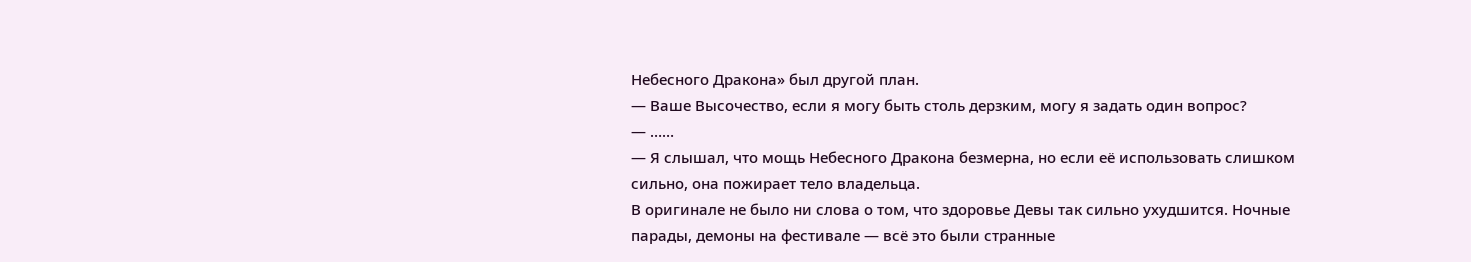Небесного Дракона» был другой план.
— Ваше Высочество, если я могу быть столь дерзким, могу я задать один вопрос?
— ……
— Я слышал, что мощь Небесного Дракона безмерна, но если её использовать слишком сильно, она пожирает тело владельца.
В оригинале не было ни слова о том, что здоровье Девы так сильно ухудшится. Ночные парады, демоны на фестивале — всё это были странные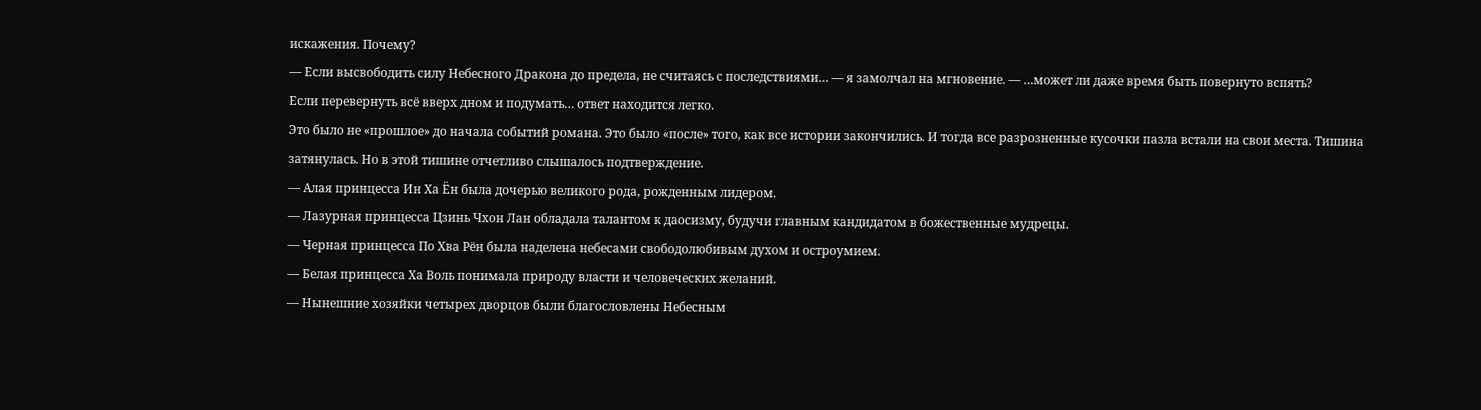искажения. Почему?
— Если высвободить силу Небесного Дракона до предела, не считаясь с последствиями… — я замолчал на мгновение. — …может ли даже время быть повернуто вспять?
Если перевернуть всё вверх дном и подумать… ответ находится легко.
Это было не «прошлое» до начала событий романа. Это было «после» того, как все истории закончились. И тогда все разрозненные кусочки пазла встали на свои места. Тишина затянулась. Но в этой тишине отчетливо слышалось подтверждение.
— Алая принцесса Ин Ха Ён была дочерью великого рода, рожденным лидером.
— Лазурная принцесса Цзинь Чхон Лан обладала талантом к даосизму, будучи главным кандидатом в божественные мудрецы.
— Черная принцесса По Хва Рён была наделена небесами свободолюбивым духом и остроумием.
— Белая принцесса Ха Воль понимала природу власти и человеческих желаний.
— Нынешние хозяйки четырех дворцов были благословлены Небесным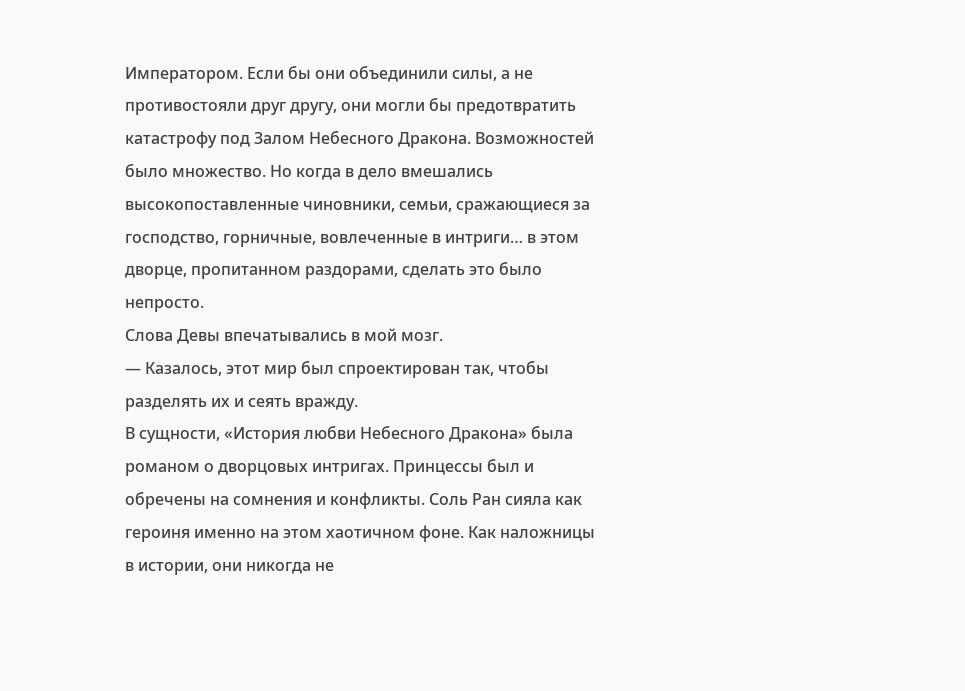Императором. Если бы они объединили силы, а не противостояли друг другу, они могли бы предотвратить катастрофу под Залом Небесного Дракона. Возможностей было множество. Но когда в дело вмешались высокопоставленные чиновники, семьи, сражающиеся за господство, горничные, вовлеченные в интриги… в этом дворце, пропитанном раздорами, сделать это было непросто.
Слова Девы впечатывались в мой мозг.
— Казалось, этот мир был спроектирован так, чтобы разделять их и сеять вражду.
В сущности, «История любви Небесного Дракона» была романом о дворцовых интригах. Принцессы был и обречены на сомнения и конфликты. Соль Ран сияла как героиня именно на этом хаотичном фоне. Как наложницы в истории, они никогда не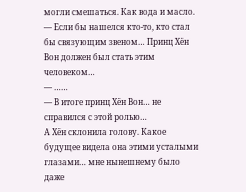могли смешаться. Как вода и масло.
— Если бы нашелся кто-то, кто стал бы связующим звеном… Принц Хён Вон должен был стать этим человеком…
— ……
— В итоге принц Хён Вон… не справился с этой ролью…
А Хён склонила голову. Какое будущее видела она этими усталыми глазами… мне нынешнему было даже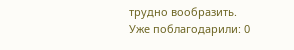трудно вообразить.
Уже поблагодарили: 0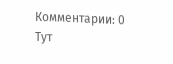Комментарии: 0
Тут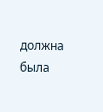должна была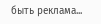быть реклама...